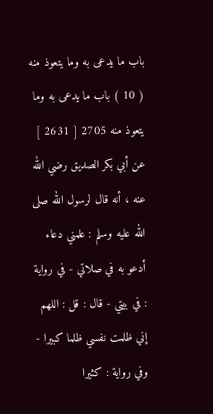باب ما يدعى به وما يتعوذ منه
( 10 ) باب ما يدعى به وما يتعوذ منه 2705 [ 2631 ] عن أبي بكر الصديق رضي الله عنه ، أنه قال لرسول الله صلى الله عليه وسلم : علمني دعاء أدعو به في صلاتي - في رواية : في بيتي - قال : قل : اللهم إني ظلمت نفسي ظلما كبيرا - وفي رواية : كثيرا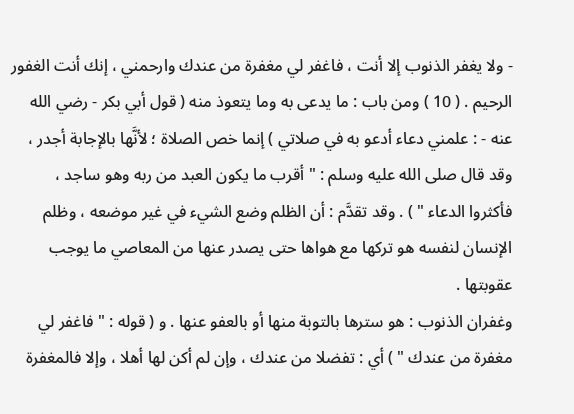- ولا يغفر الذنوب إلا أنت ، فاغفر لي مغفرة من عندك وارحمني ، إنك أنت الغفور الرحيم . ( 10 ) ومن باب : ما يدعى به وما يتعوذ منه ( قول أبي بكر - رضي الله عنه - : علمني دعاء أدعو به في صلاتي ) إنما خص الصلاة ؛ لأنَّها بالإجابة أجدر ، وقد قال صلى الله عليه وسلم : " أقرب ما يكون العبد من ربه وهو ساجد ، فأكثروا الدعاء " ) . وقد تقدَّم : أن الظلم وضع الشيء في غير موضعه ، وظلم الإنسان لنفسه هو تركها مع هواها حتى يصدر عنها من المعاصي ما يوجب عقوبتها .
وغفران الذنوب : هو سترها بالتوبة منها أو بالعفو عنها . و ( قوله : " فاغفر لي مغفرة من عندك " ) أي : تفضلا من عندك ، وإن لم أكن لها أهلا ، وإلا فالمغفرة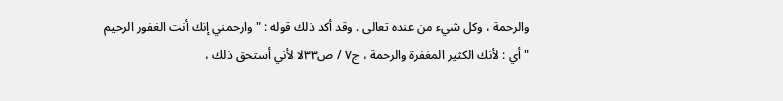والرحمة ، وكل شيء من عنده تعالى . وقد أكد ذلك قوله : " وارحمني إنك أنت الغفور الرحيم " أي : لأنك الكثير المغفرة والرحمة ، ج٧ / ص٣٣لا لأني أستحق ذلك ،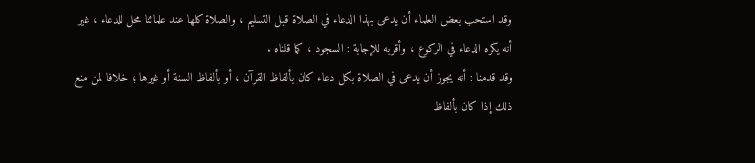وقد استحب بعض العلماء أن يدعى بهذا الدعاء في الصلاة قبل التسليم ، والصلاة كلها عند علمائنا محل للدعاء ، غير أنه يكره الدعاء في الركوع ، وأقربه للإجابة : السجود ، كما قلناه .
وقد قدمنا : أنه يجوز أن يدعى في الصلاة بكل دعاء كان بألفاظ القرآن ، أو بألفاظ السنة أو غيرها ؛ خلافا لمن منع ذلك إذا كان بألفاظ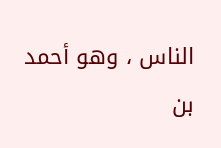الناس ، وهو أحمد بن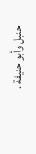حنبل وأبو حنيفة .